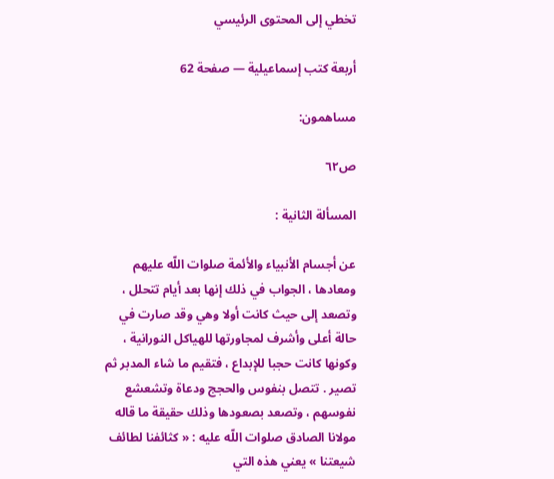تخطي إلى المحتوى الرئيسي

أربعة كتب إسماعيلية — صفحة 62

مساهمون:

ص٦٢

المسألة الثانية :

عن أجسام الأنبياء والأئمة صلوات اللّه عليهم ومعادها ، الجواب في ذلك إنها بعد أيام تتحلل ، وتصعد إلى حيث كانت أولا وهي وقد صارت في حالة أعلى وأشرف لمجاورتها للهياكل النورانية ، وكونها كانت حجبا للإبداع ، فتقيم ما شاء المدبر ثم تصير . تتصل بنفوس والحجج ودعاة وتشعشع نفوسهم ، وتصعد بصعودها وذلك حقيقة ما قاله مولانا الصادق صلوات اللّه عليه : « كثائفنا لطائف شيعتنا » يعني هذه التي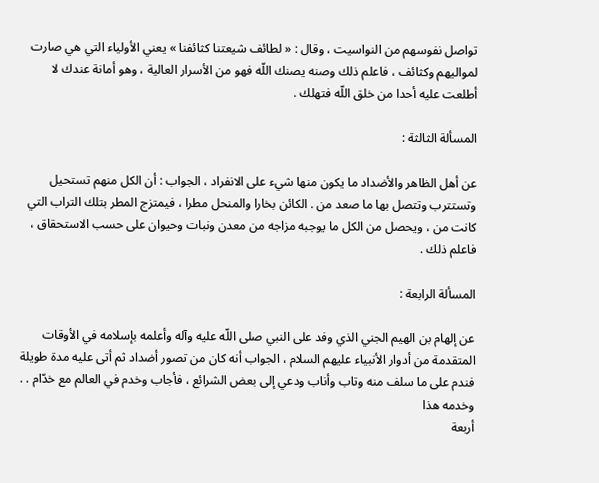تواصل نفوسهم من النواسيت ، وقال : « لطائف شيعتنا كثائفنا » يعني الأولياء التي هي صارت لمواليهم وكثائف ، فاعلم ذلك وصنه يصنك اللّه فهو من الأسرار العالية ، وهو أمانة عندك لا أطلعت عليه أحدا من خلق اللّه فتهلك .

المسألة الثالثة :

عن أهل الظاهر والأضداد ما يكون منها شيء على الانفراد ، الجواب : أن الكل منهم تستحيل وتستترب وتتصل بها ما صعد من . الكائن بخارا والمنحل مطرا ، فيمتزج المطر بتلك التراب التي كانت من ، ويحصل من الكل ما يوجبه مزاجه من معدن ونبات وحيوان على حسب الاستحقاق ، فاعلم ذلك .

المسألة الرابعة :

عن إلهام بن الهيم الجني الذي وفد على النبي صلى اللّه عليه وآله وأعلمه بإسلامه في الأوقات المتقدمة من أدوار الأنبياء عليهم السلام ، الجواب أنه كان من تصور أضداد ثم أتى عليه مدة طويلة فندم على ما سلف منه وتاب وأناب ودعي إلى بعض الشرائع ، فأجاب وخدم في العالم مع خدّام . . وخدمه هذا
أربعة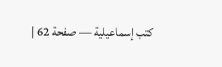كتب إسماعيلية — صفحة 62 |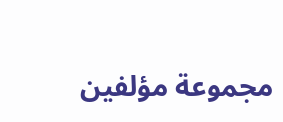مجموعة مؤلفين